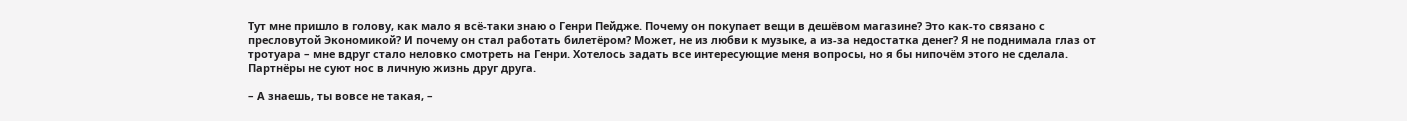Тут мне пришло в голову, как мало я всё-таки знаю о Генри Пейдже. Почему он покупает вещи в дешёвом магазине? Это как-то связано с пресловутой Экономикой? И почему он стал работать билетёром? Может, не из любви к музыке, а из-за недостатка денег? Я не поднимала глаз от тротуара – мне вдруг стало неловко смотреть на Генри. Хотелось задать все интересующие меня вопросы, но я бы нипочём этого не сделала. Партнёры не суют нос в личную жизнь друг друга.

– А знаешь, ты вовсе не такая, –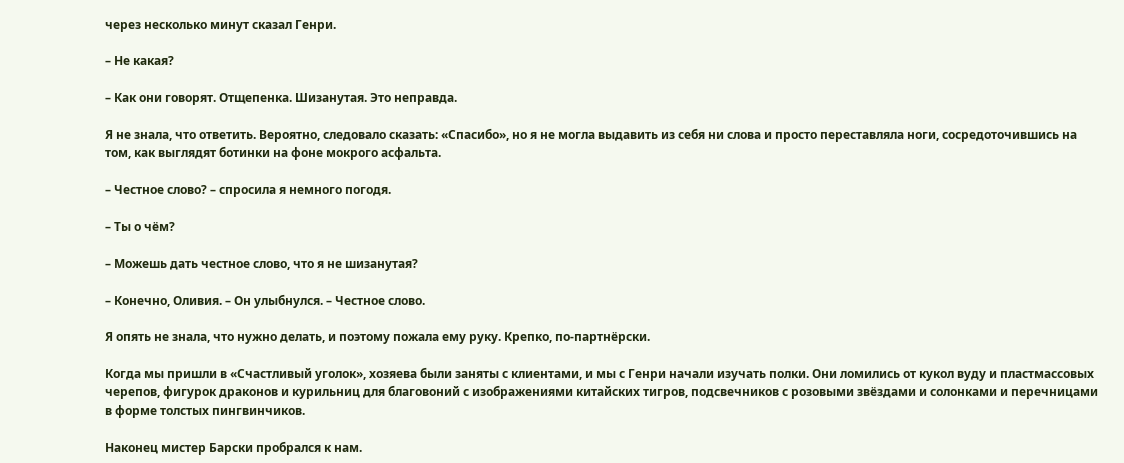через несколько минут сказал Генри.

– Не какая?

– Как они говорят. Отщепенка. Шизанутая. Это неправда.

Я не знала, что ответить. Вероятно, следовало сказать: «Спасибо», но я не могла выдавить из себя ни слова и просто переставляла ноги, сосредоточившись на том, как выглядят ботинки на фоне мокрого асфальта.

– Честное слово? – спросила я немного погодя.

– Ты о чём?

– Можешь дать честное слово, что я не шизанутая?

– Конечно, Оливия. – Он улыбнулся. – Честное слово.

Я опять не знала, что нужно делать, и поэтому пожала ему руку. Крепко, по-партнёрски.

Когда мы пришли в «Счастливый уголок», хозяева были заняты с клиентами, и мы с Генри начали изучать полки. Они ломились от кукол вуду и пластмассовых черепов, фигурок драконов и курильниц для благовоний с изображениями китайских тигров, подсвечников с розовыми звёздами и солонками и перечницами в форме толстых пингвинчиков.

Наконец мистер Барски пробрался к нам.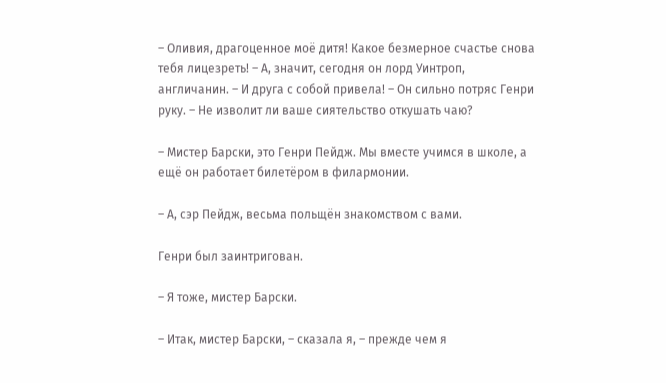– Оливия, драгоценное моё дитя! Какое безмерное счастье снова тебя лицезреть! – А, значит, сегодня он лорд Уинтроп, англичанин. – И друга с собой привела! – Он сильно потряс Генри руку. – Не изволит ли ваше сиятельство откушать чаю?

– Мистер Барски, это Генри Пейдж. Мы вместе учимся в школе, а ещё он работает билетёром в филармонии.

– А, сэр Пейдж, весьма польщён знакомством с вами.

Генри был заинтригован.

– Я тоже, мистер Барски.

– Итак, мистер Барски, – сказала я, – прежде чем я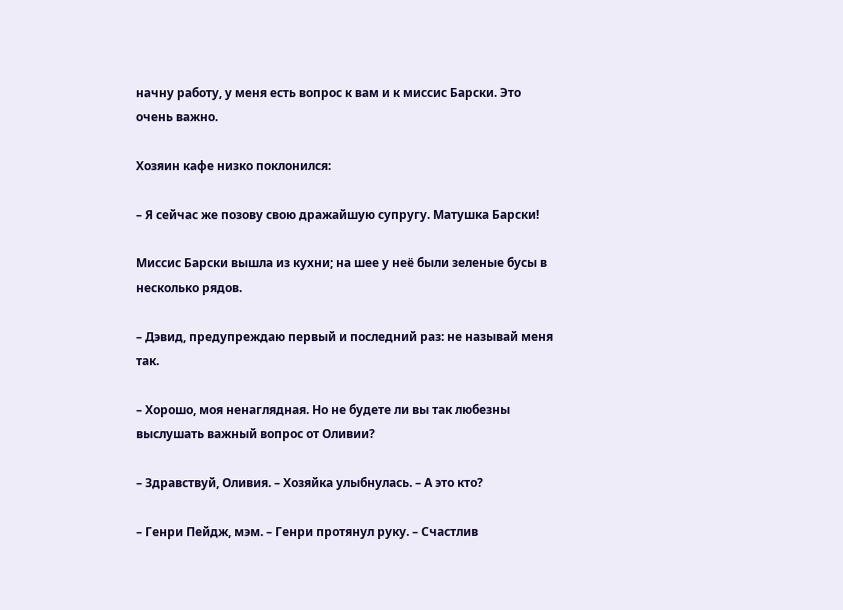начну работу, у меня есть вопрос к вам и к миссис Барски. Это очень важно.

Хозяин кафе низко поклонился:

– Я сейчас же позову свою дражайшую супругу. Матушка Барски!

Миссис Барски вышла из кухни; на шее у неё были зеленые бусы в несколько рядов.

– Дэвид, предупреждаю первый и последний раз: не называй меня так.

– Хорошо, моя ненаглядная. Но не будете ли вы так любезны выслушать важный вопрос от Оливии?

– Здравствуй, Оливия. – Хозяйка улыбнулась. – А это кто?

– Генри Пейдж, мэм. – Генри протянул руку. – Счастлив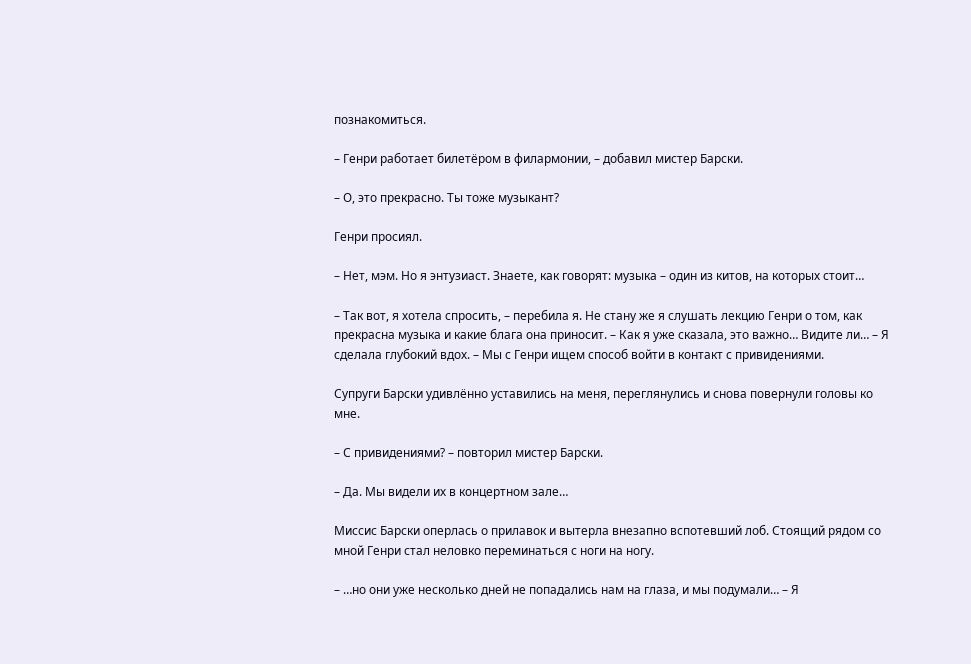познакомиться.

– Генри работает билетёром в филармонии, – добавил мистер Барски.

– О, это прекрасно. Ты тоже музыкант?

Генри просиял.

– Нет, мэм. Но я энтузиаст. Знаете, как говорят: музыка – один из китов, на которых стоит…

– Так вот, я хотела спросить, – перебила я. Не стану же я слушать лекцию Генри о том, как прекрасна музыка и какие блага она приносит. – Как я уже сказала, это важно… Видите ли… – Я сделала глубокий вдох. – Мы с Генри ищем способ войти в контакт с привидениями.

Супруги Барски удивлённо уставились на меня, переглянулись и снова повернули головы ко мне.

– С привидениями? – повторил мистер Барски.

– Да. Мы видели их в концертном зале…

Миссис Барски оперлась о прилавок и вытерла внезапно вспотевший лоб. Стоящий рядом со мной Генри стал неловко переминаться с ноги на ногу.

– …но они уже несколько дней не попадались нам на глаза, и мы подумали… – Я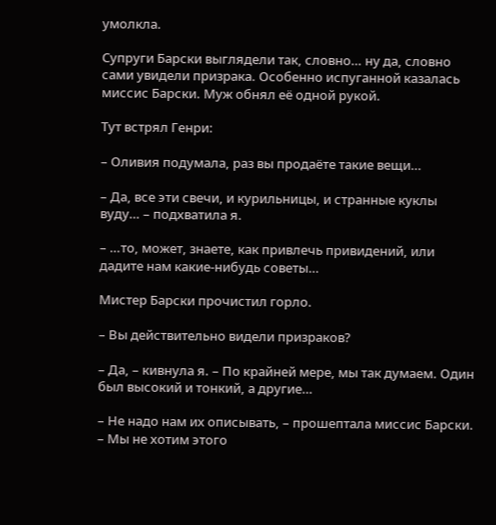умолкла.

Супруги Барски выглядели так, словно… ну да, словно сами увидели призрака. Особенно испуганной казалась миссис Барски. Муж обнял её одной рукой.

Тут встрял Генри:

– Оливия подумала, раз вы продаёте такие вещи…

– Да, все эти свечи, и курильницы, и странные куклы вуду… – подхватила я.

– …то, может, знаете, как привлечь привидений, или дадите нам какие-нибудь советы…

Мистер Барски прочистил горло.

– Вы действительно видели призраков?

– Да, – кивнула я. – По крайней мере, мы так думаем. Один был высокий и тонкий, а другие…

– Не надо нам их описывать, – прошептала миссис Барски. – Мы не хотим этого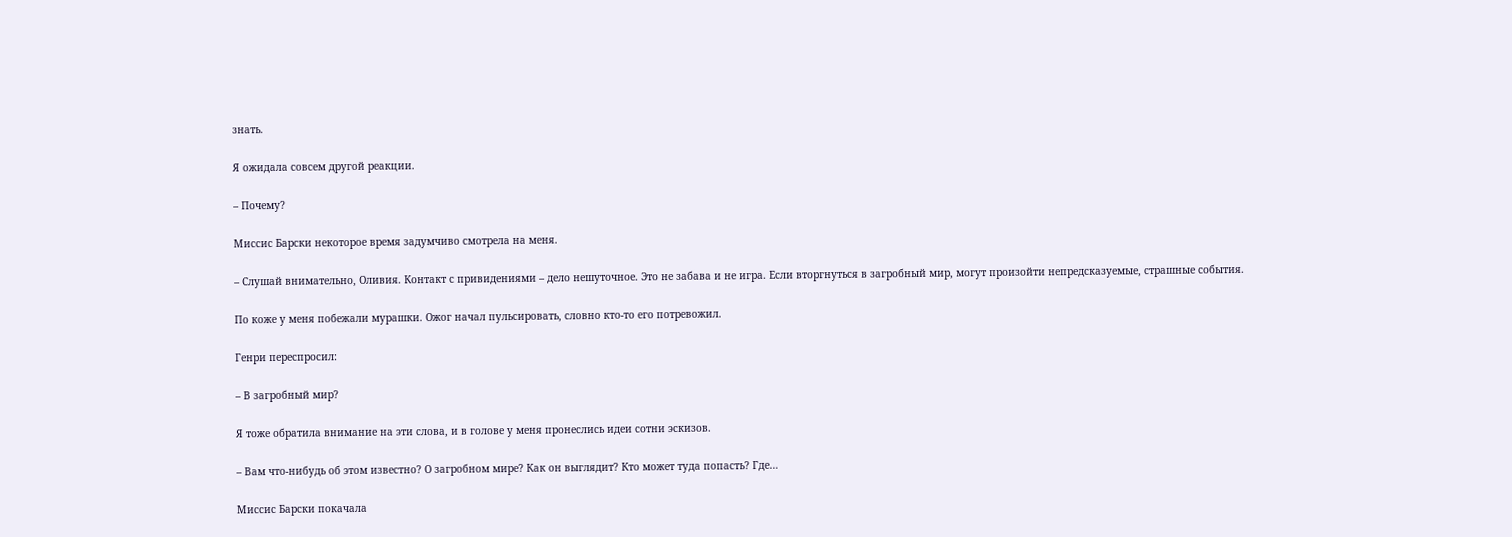знать.

Я ожидала совсем другой реакции.

– Почему?

Миссис Барски некоторое время задумчиво смотрела на меня.

– Слушай внимательно, Оливия. Контакт с привидениями – дело нешуточное. Это не забава и не игра. Если вторгнуться в загробный мир, могут произойти непредсказуемые, страшные события.

По коже у меня побежали мурашки. Ожог начал пульсировать, словно кто-то его потревожил.

Генри переспросил:

– В загробный мир?

Я тоже обратила внимание на эти слова, и в голове у меня пронеслись идеи сотни эскизов.

– Вам что-нибудь об этом известно? О загробном мире? Как он выглядит? Кто может туда попасть? Где…

Миссис Барски покачала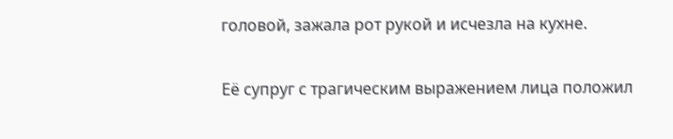головой, зажала рот рукой и исчезла на кухне.

Её супруг с трагическим выражением лица положил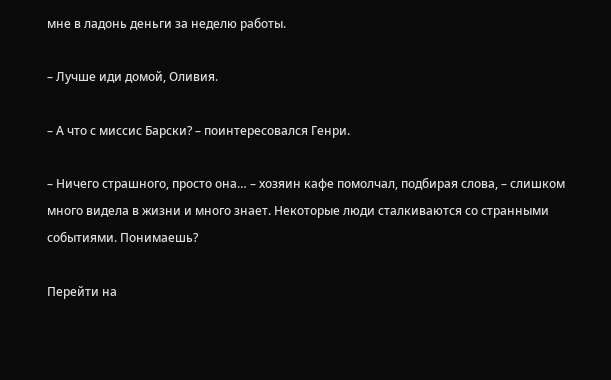мне в ладонь деньги за неделю работы.

– Лучше иди домой, Оливия.

– А что с миссис Барски? – поинтересовался Генри.

– Ничего страшного, просто она… – хозяин кафе помолчал, подбирая слова, – слишком много видела в жизни и много знает. Некоторые люди сталкиваются со странными событиями. Понимаешь?

Перейти на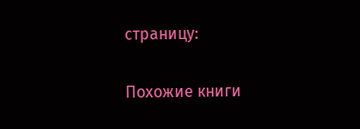страницу:

Похожие книги